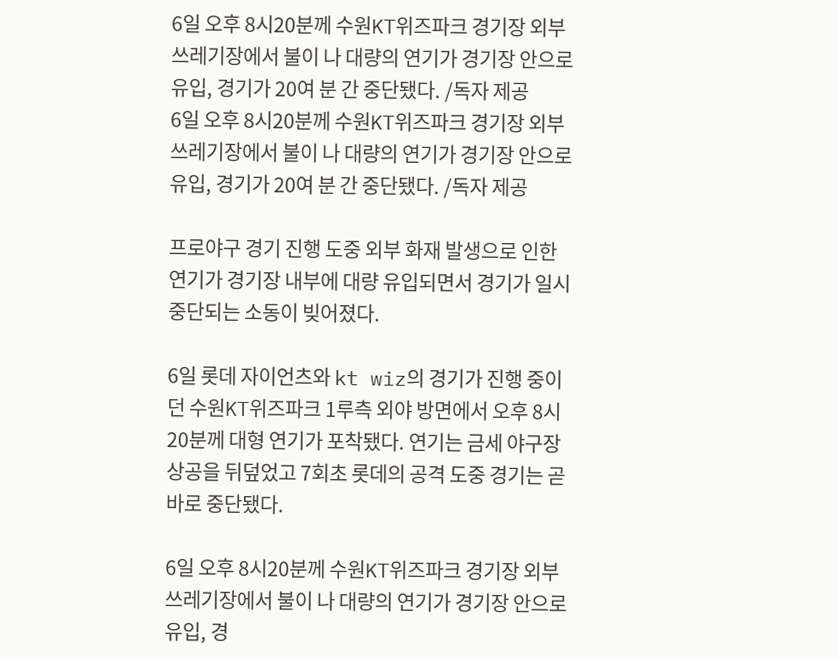6일 오후 8시20분께 수원KT위즈파크 경기장 외부 쓰레기장에서 불이 나 대량의 연기가 경기장 안으로 유입, 경기가 20여 분 간 중단됐다. /독자 제공
6일 오후 8시20분께 수원KT위즈파크 경기장 외부 쓰레기장에서 불이 나 대량의 연기가 경기장 안으로 유입, 경기가 20여 분 간 중단됐다. /독자 제공

프로야구 경기 진행 도중 외부 화재 발생으로 인한 연기가 경기장 내부에 대량 유입되면서 경기가 일시 중단되는 소동이 빚어졌다.

6일 롯데 자이언츠와 kt wiz의 경기가 진행 중이던 수원KT위즈파크 1루측 외야 방면에서 오후 8시20분께 대형 연기가 포착됐다. 연기는 금세 야구장 상공을 뒤덮었고 7회초 롯데의 공격 도중 경기는 곧바로 중단됐다.

6일 오후 8시20분께 수원KT위즈파크 경기장 외부 쓰레기장에서 불이 나 대량의 연기가 경기장 안으로 유입, 경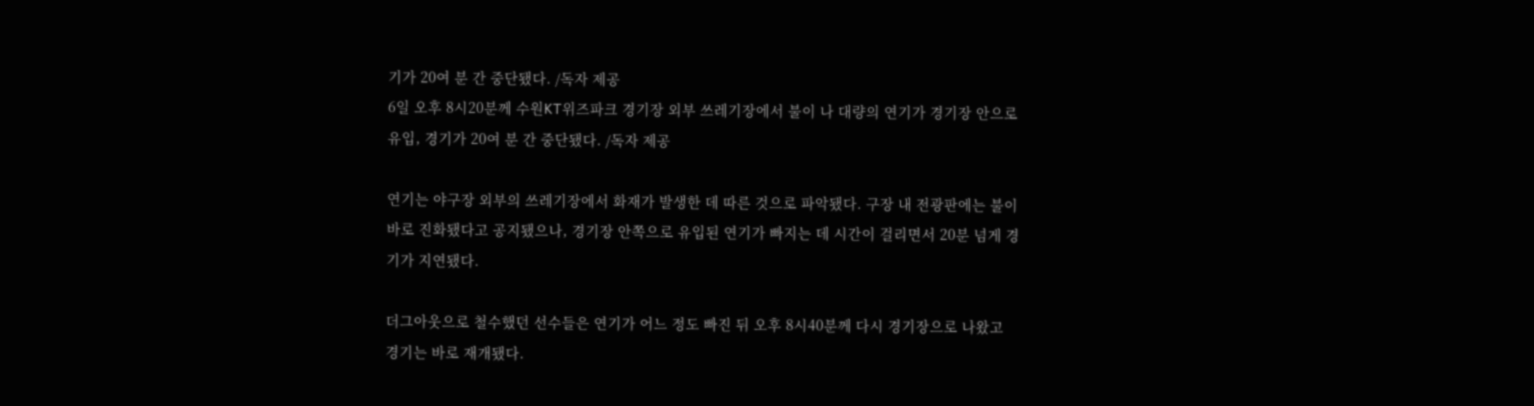기가 20여 분 간 중단됐다. /독자 제공
6일 오후 8시20분께 수원KT위즈파크 경기장 외부 쓰레기장에서 불이 나 대량의 연기가 경기장 안으로 유입, 경기가 20여 분 간 중단됐다. /독자 제공

연기는 야구장 외부의 쓰레기장에서 화재가 발생한 데 따른 것으로 파악됐다. 구장 내 전광판에는 불이 바로 진화됐다고 공지됐으나, 경기장 안쪽으로 유입된 연기가 빠지는 데 시간이 걸리면서 20분 넘게 경기가 지연됐다.

더그아웃으로 철수했던 선수들은 연기가 어느 정도 빠진 뒤 오후 8시40분께 다시 경기장으로 나왔고 경기는 바로 재개됐다.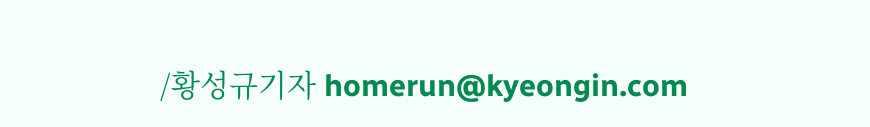/황성규기자 homerun@kyeongin.com